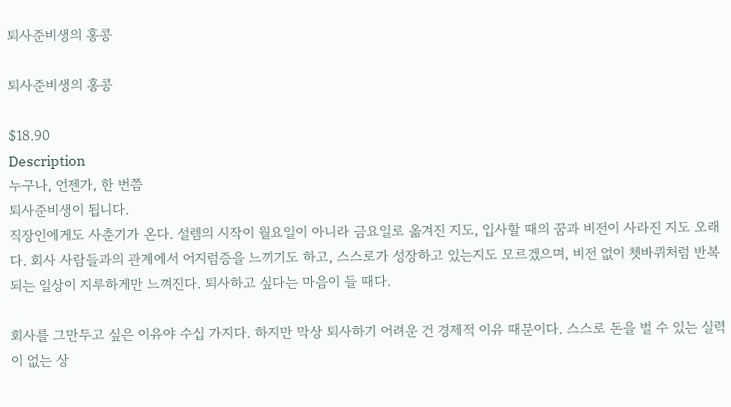퇴사준비생의 홍콩

퇴사준비생의 홍콩

$18.90
Description
누구나, 언젠가, 한 번쯤
퇴사준비생이 됩니다.
직장인에게도 사춘기가 온다. 설렘의 시작이 월요일이 아니라 금요일로 옮겨진 지도, 입사할 때의 꿈과 비전이 사라진 지도 오래다. 회사 사람들과의 관계에서 어지럼증을 느끼기도 하고, 스스로가 성장하고 있는지도 모르겠으며, 비전 없이 쳇바퀴처럼 반복되는 일상이 지루하게만 느껴진다. 퇴사하고 싶다는 마음이 들 때다.

회사를 그만두고 싶은 이유야 수십 가지다. 하지만 막상 퇴사하기 어려운 건 경제적 이유 때문이다. 스스로 돈을 벌 수 있는 실력이 없는 상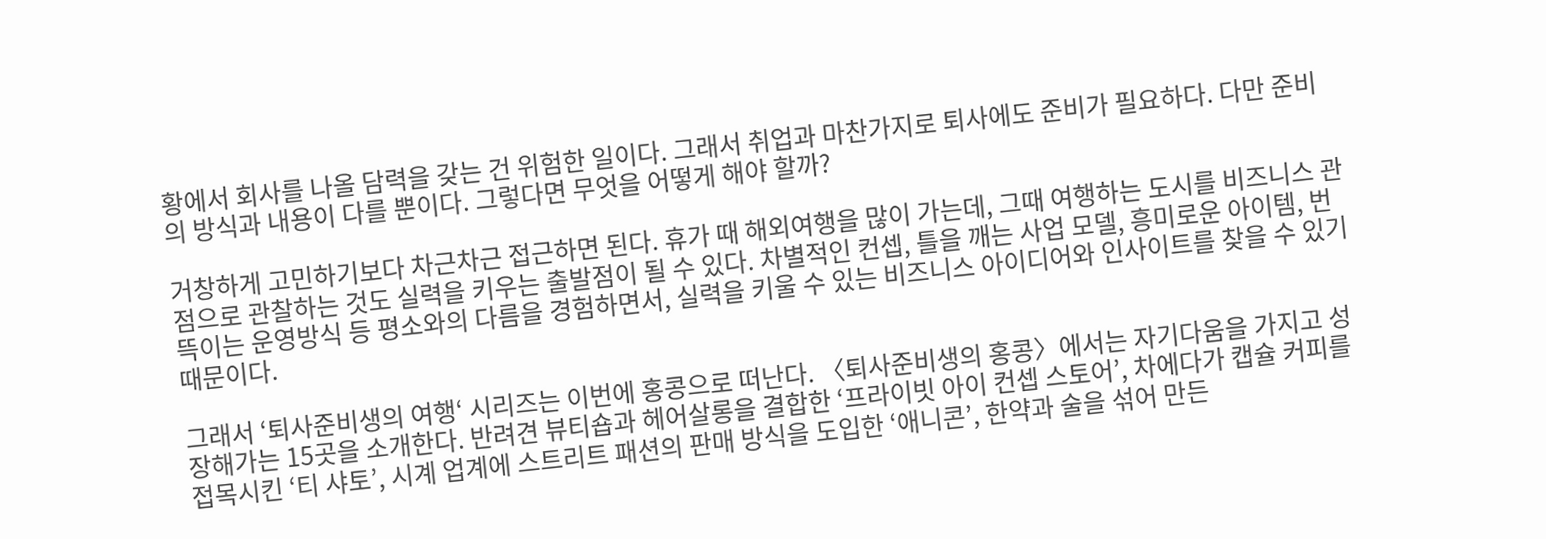황에서 회사를 나올 담력을 갖는 건 위험한 일이다. 그래서 취업과 마찬가지로 퇴사에도 준비가 필요하다. 다만 준비의 방식과 내용이 다를 뿐이다. 그렇다면 무엇을 어떻게 해야 할까?

거창하게 고민하기보다 차근차근 접근하면 된다. 휴가 때 해외여행을 많이 가는데, 그때 여행하는 도시를 비즈니스 관점으로 관찰하는 것도 실력을 키우는 출발점이 될 수 있다. 차별적인 컨셉, 틀을 깨는 사업 모델, 흥미로운 아이템, 번뜩이는 운영방식 등 평소와의 다름을 경험하면서, 실력을 키울 수 있는 비즈니스 아이디어와 인사이트를 찾을 수 있기 때문이다.

그래서 ‘퇴사준비생의 여행‘ 시리즈는 이번에 홍콩으로 떠난다. 〈퇴사준비생의 홍콩〉에서는 자기다움을 가지고 성장해가는 15곳을 소개한다. 반려견 뷰티숍과 헤어살롱을 결합한 ‘프라이빗 아이 컨셉 스토어’, 차에다가 캡슐 커피를 접목시킨 ‘티 샤토’, 시계 업계에 스트리트 패션의 판매 방식을 도입한 ‘애니콘’, 한약과 술을 섞어 만든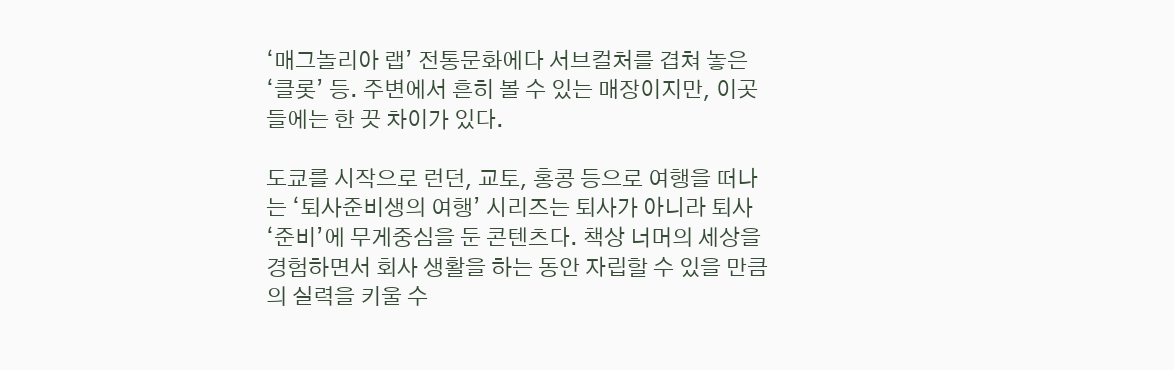‘매그놀리아 랩’ 전통문화에다 서브컬처를 겹쳐 놓은 ‘클롯’ 등. 주변에서 흔히 볼 수 있는 매장이지만, 이곳들에는 한 끗 차이가 있다.

도쿄를 시작으로 런던, 교토, 홍콩 등으로 여행을 떠나는 ‘퇴사준비생의 여행’ 시리즈는 퇴사가 아니라 퇴사 ‘준비’에 무게중심을 둔 콘텐츠다. 책상 너머의 세상을 경험하면서 회사 생활을 하는 동안 자립할 수 있을 만큼의 실력을 키울 수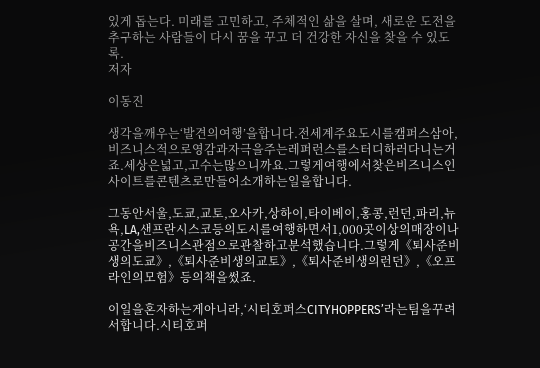있게 돕는다. 미래를 고민하고, 주체적인 삶을 살며, 새로운 도전을 추구하는 사람들이 다시 꿈을 꾸고 더 건강한 자신을 찾을 수 있도록.
저자

이동진

생각을깨우는‘발견의여행’을합니다.전세계주요도시를캠퍼스삼아,비즈니스적으로영감과자극을주는레퍼런스를스터디하러다니는거죠.세상은넓고,고수는많으니까요.그렇게여행에서찾은비즈니스인사이트를콘텐츠로만들어소개하는일을합니다.

그동안서울,도쿄,교토,오사카,상하이,타이베이,홍콩,런던,파리,뉴욕,LA,샌프란시스코등의도시를여행하면서1,000곳이상의매장이나공간을비즈니스관점으로관찰하고분석했습니다.그렇게《퇴사준비생의도쿄》,《퇴사준비생의교토》,《퇴사준비생의런던》,《오프라인의모험》등의책을썼죠.

이일을혼자하는게아니라,‘시티호퍼스CITYHOPPERS’라는팀을꾸려서합니다.시티호퍼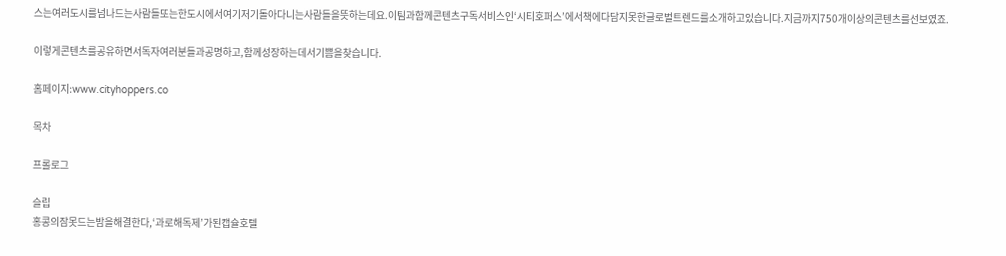스는여러도시를넘나드는사람들또는한도시에서여기저기돌아다니는사람들을뜻하는데요.이팀과함께콘텐츠구독서비스인‘시티호퍼스’에서책에다담지못한글로벌트렌드를소개하고있습니다.지금까지750개이상의콘텐츠를선보였죠.

이렇게콘텐츠를공유하면서독자여러분들과공명하고,함께성장하는데서기쁨을찾습니다.

홈페이지:www.cityhoppers.co

목차

프롤로그

슬립
홍콩의잠못드는밤을해결한다,‘과로해독제’가된캡슐호텔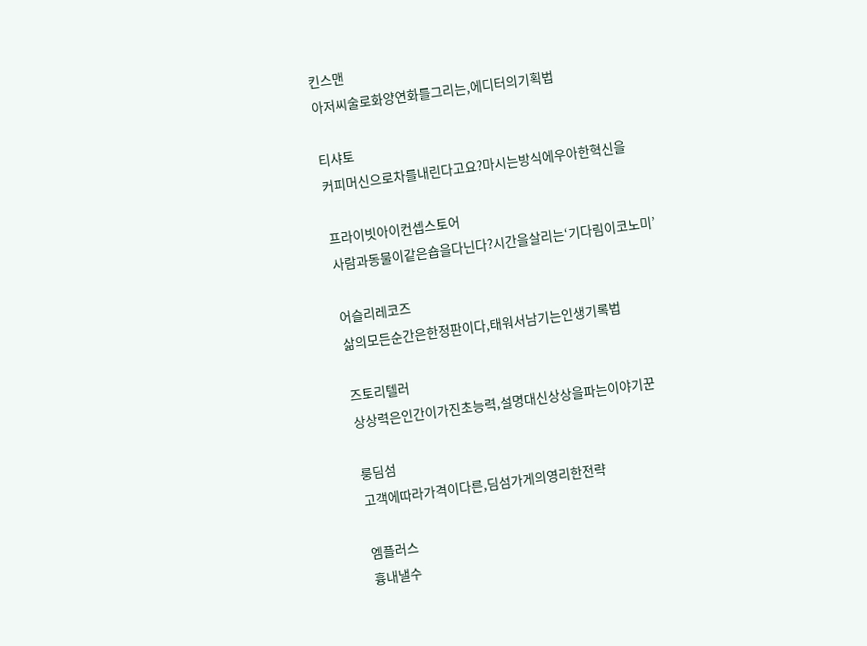킨스맨
아저씨술로화양연화를그리는,에디터의기획법

티샤토
커피머신으로차를내린다고요?마시는방식에우아한혁신을

프라이빗아이컨셉스토어
사람과동물이같은숍을다닌다?시간을살리는‘기다림이코노미’

어슬리레코즈
삶의모든순간은한정판이다,태워서남기는인생기록법

즈토리텔러
상상력은인간이가진초능력,설명대신상상을파는이야기꾼

룽딤섬
고객에따라가격이다른,딤섬가게의영리한전략

엠플러스
흉내낼수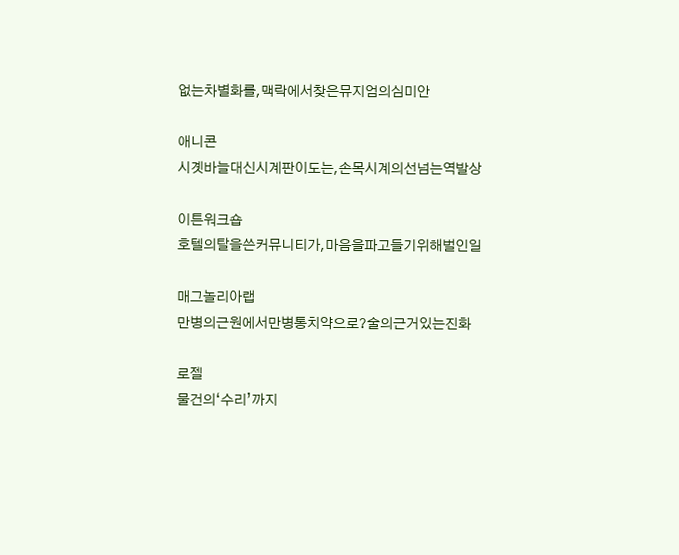없는차별화를,맥락에서찾은뮤지엄의심미안

애니콘
시곗바늘대신시계판이도는,손목시계의선넘는역발상

이튼워크숍
호텔의탈을쓴커뮤니티가,마음을파고들기위해벌인일

매그놀리아랩
만병의근원에서만병통치약으로?술의근거있는진화

로젤
물건의‘수리’까지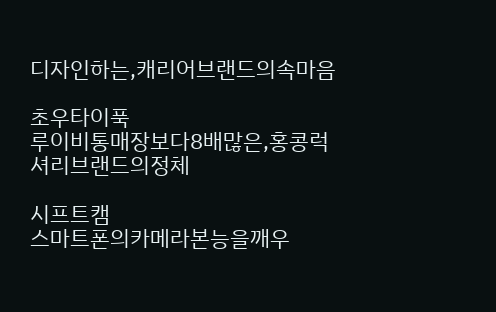디자인하는,캐리어브랜드의속마음

초우타이푹
루이비통매장보다8배많은,홍콩럭셔리브랜드의정체

시프트캠
스마트폰의카메라본능을깨우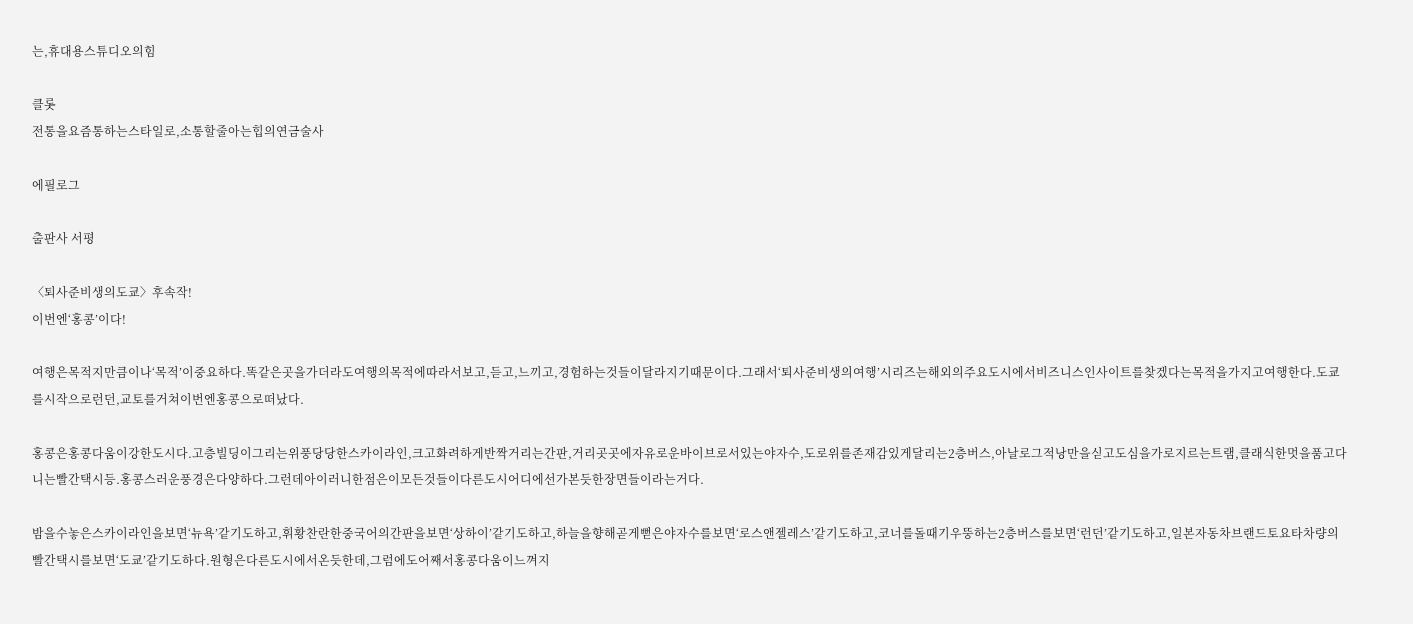는,휴대용스튜디오의힘

클롯
전통을요즘통하는스타일로,소통할줄아는힙의연금술사

에필로그

출판사 서평

〈퇴사준비생의도쿄〉후속작!
이번엔‘홍콩’이다!

여행은목적지만큼이나‘목적’이중요하다.똑같은곳을가더라도여행의목적에따라서보고,듣고,느끼고,경험하는것들이달라지기때문이다.그래서‘퇴사준비생의여행’시리즈는해외의주요도시에서비즈니스인사이트를찾겠다는목적을가지고여행한다.도쿄를시작으로런던,교토를거쳐이번엔홍콩으로떠났다.

홍콩은홍콩다움이강한도시다.고층빌딩이그리는위풍당당한스카이라인,크고화려하게반짝거리는간판,거리곳곳에자유로운바이브로서있는야자수,도로위를존재감있게달리는2층버스,아날로그적낭만을싣고도심을가로지르는트램,클래식한멋을품고다니는빨간택시등.홍콩스러운풍경은다양하다.그런데아이러니한점은이모든것들이다른도시어디에선가본듯한장면들이라는거다.

밤을수놓은스카이라인을보면‘뉴욕’같기도하고,휘황찬란한중국어의간판을보면‘상하이’같기도하고,하늘을향해곧게뻗은야자수를보면‘로스앤젤레스’같기도하고,코너를돌때기우뚱하는2층버스를보면‘런던’같기도하고,일본자동차브랜드토요타차량의빨간택시를보면‘도쿄’같기도하다.원형은다른도시에서온듯한데,그럼에도어째서홍콩다움이느껴지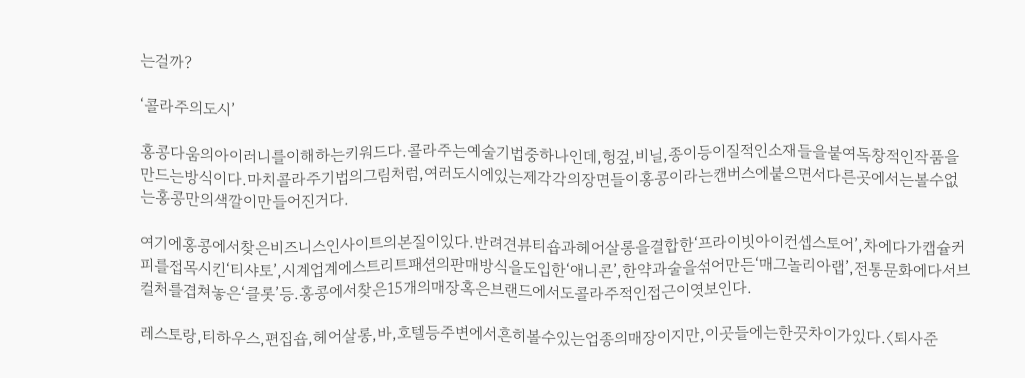는걸까?

‘콜라주의도시’

홍콩다움의아이러니를이해하는키워드다.콜라주는예술기법중하나인데,헝겊,비닐,종이등이질적인소재들을붙여독창적인작품을만드는방식이다.마치콜라주기법의그림처럼,여러도시에있는제각각의장면들이홍콩이라는캔버스에붙으면서다른곳에서는볼수없는홍콩만의색깔이만들어진거다.

여기에홍콩에서찾은비즈니스인사이트의본질이있다.반려견뷰티숍과헤어살롱을결합한‘프라이빗아이컨셉스토어’,차에다가캡슐커피를접목시킨‘티샤토’,시계업계에스트리트패션의판매방식을도입한‘애니콘’,한약과술을섞어만든‘매그놀리아랩’,전통문화에다서브컬처를겹쳐놓은‘클롯’등.홍콩에서찾은15개의매장혹은브랜드에서도콜라주적인접근이엿보인다.

레스토랑,티하우스,편집숍,헤어살롱,바,호텔등주변에서흔히볼수있는업종의매장이지만,이곳들에는한끗차이가있다.〈퇴사준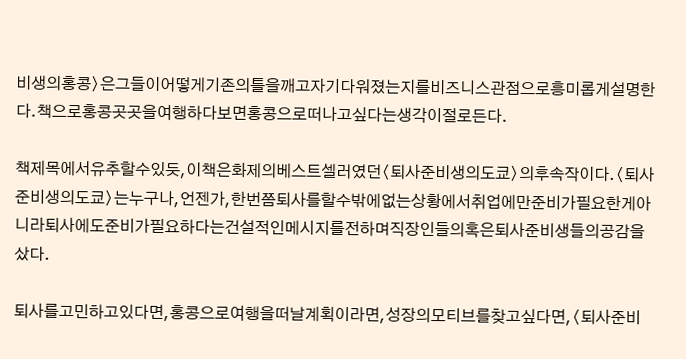비생의홍콩〉은그들이어떻게기존의틀을깨고자기다워졌는지를비즈니스관점으로흥미롭게설명한다.책으로홍콩곳곳을여행하다보면홍콩으로떠나고싶다는생각이절로든다.

책제목에서유추할수있듯,이책은화제의베스트셀러였던〈퇴사준비생의도쿄〉의후속작이다.〈퇴사준비생의도쿄〉는누구나,언젠가,한번쯤퇴사를할수밖에없는상황에서취업에만준비가필요한게아니라퇴사에도준비가필요하다는건설적인메시지를전하며직장인들의혹은퇴사준비생들의공감을샀다.

퇴사를고민하고있다면,홍콩으로여행을떠날계획이라면,성장의모티브를찾고싶다면,〈퇴사준비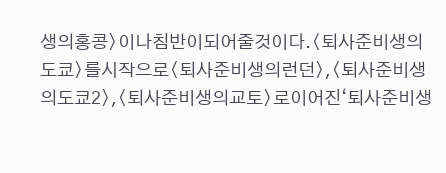생의홍콩〉이나침반이되어줄것이다.〈퇴사준비생의도쿄〉를시작으로〈퇴사준비생의런던〉,〈퇴사준비생의도쿄2〉,〈퇴사준비생의교토〉로이어진‘퇴사준비생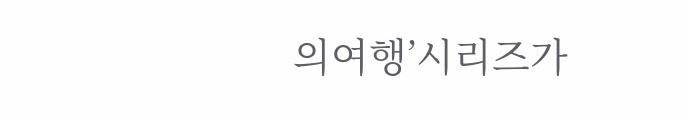의여행’시리즈가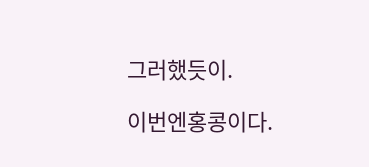그러했듯이.

이번엔홍콩이다.